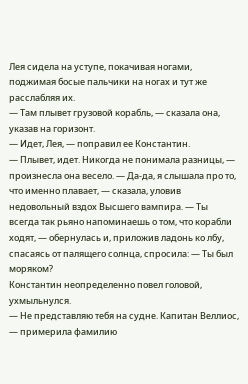Лея сидела на уступе, покачивая ногами, поджимая босые пальчики на ногах и тут же расслабляя их.
— Там плывет грузовой корабль, — сказала она, указав на горизонт.
— Идет, Лея, — поправил ее Константин.
— Плывет, идет. Никогда не понимала разницы, — произнесла она весело. — Да-да, я слышала про то, что именно плавает, — сказала, уловив недовольный вздох Высшего вампира. — Ты всегда так рьяно напоминаешь о том, что корабли ходят, — обернулась и, приложив ладонь ко лбу, спасаясь от палящего солнца, спросила: — Ты был моряком?
Константин неопределенно повел головой, ухмыльнулся.
— Не представляю тебя на судне. Капитан Веллиос, — примерила фамилию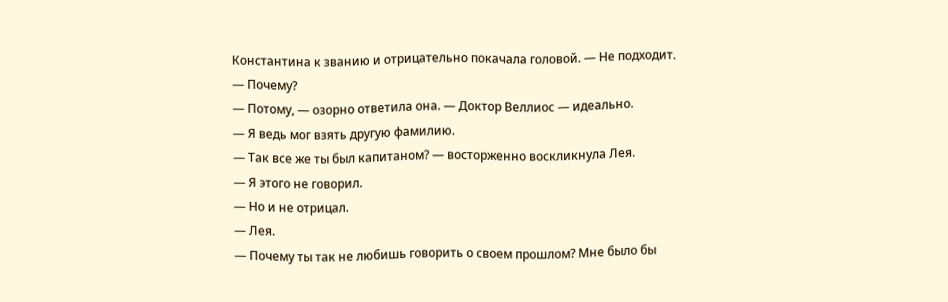Константина к званию и отрицательно покачала головой. — Не подходит.
— Почему?
— Потому, — озорно ответила она. — Доктор Веллиос — идеально.
— Я ведь мог взять другую фамилию.
— Так все же ты был капитаном? — восторженно воскликнула Лея.
— Я этого не говорил.
— Но и не отрицал.
— Лея.
— Почему ты так не любишь говорить о своем прошлом? Мне было бы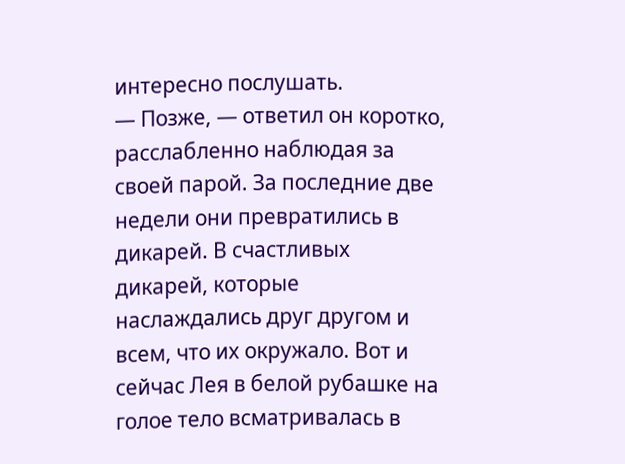интересно послушать.
— Позже, — ответил он коротко, расслабленно наблюдая за своей парой. За последние две недели они превратились в дикарей. В счастливых дикарей, которые наслаждались друг другом и всем, что их окружало. Вот и сейчас Лея в белой рубашке на голое тело всматривалась в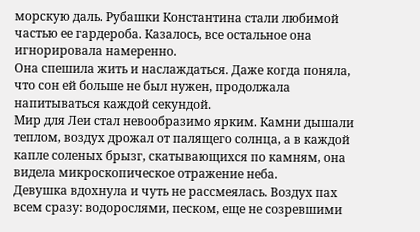морскую даль. Рубашки Константина стали любимой частью ее гардероба. Казалось, все остальное она игнорировала намеренно.
Она спешила жить и наслаждаться. Даже когда поняла, что сон ей больше не был нужен, продолжала напитываться каждой секундой.
Мир для Леи стал невообразимо ярким. Камни дышали теплом, воздух дрожал от палящего солнца, а в каждой капле соленых брызг, скатывающихся по камням, она видела микроскопическое отражение неба.
Девушка вдохнула и чуть не рассмеялась. Воздух пах всем сразу: водорослями, песком, еще не созревшими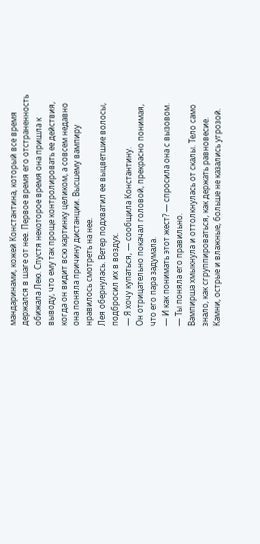мандаринами, кожей Константина, который все время держался в шаге от нее. Первое время его отстраненность обижала Лею. Спустя некоторое время она пришла к выводу, что ему так проще контролировать ее действия, когда он видит всю картинку целиком, а совсем недавно она поняла причину дистанции. Высшему вампиру нравилось смотреть на нее.
Лея обернулась. Ветер подхватил ее выцветшие волосы, подбросил их в воздух.
— Я хочу купаться, — сообщила Константину.
Он отрицательно покачал головой, прекрасно понимая, что его пара задумала.
— И как понимать этот жест? — спросила она с вызовом.
— Ты поняла его правильно.
Вампирша хмыкнула и оттолкнулась от скалы. Тело само знало, как сгруппироваться, как держать равновесие. Камни, острые и влажные, больше не казались угрозой.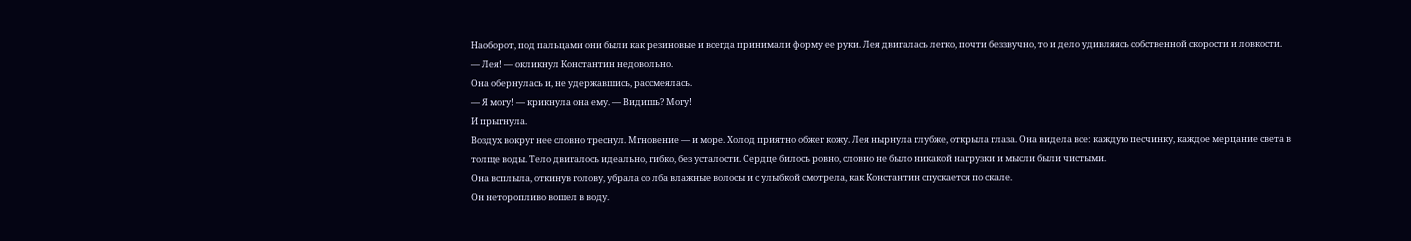Наоборот, под пальцами они были как резиновые и всегда принимали форму ее руки. Лея двигалась легко, почти беззвучно, то и дело удивляясь собственной скорости и ловкости.
— Лея! — окликнул Константин недовольно.
Она обернулась и, не удержавшись, рассмеялась.
— Я могу! — крикнула она ему. — Видишь? Могу!
И прыгнула.
Воздух вокруг нее словно треснул. Мгновение — и море. Холод приятно обжег кожу. Лея нырнула глубже, открыла глаза. Она видела все: каждую песчинку, каждое мерцание света в толще воды. Тело двигалось идеально, гибко, без усталости. Сердце билось ровно, словно не было никакой нагрузки и мысли были чистыми.
Она всплыла, откинув голову, убрала со лба влажные волосы и с улыбкой смотрела, как Константин спускается по скале.
Он неторопливо вошел в воду.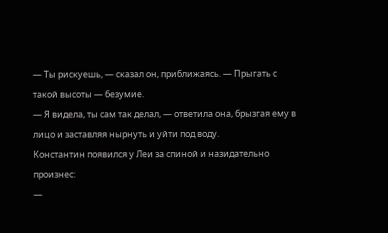— Ты рискуешь, — сказал он, приближаясь. — Прыгать с такой высоты — безумие.
— Я видела, ты сам так делал, — ответила она, брызгая ему в лицо и заставляя нырнуть и уйти под воду.
Константин появился у Леи за спиной и назидательно произнес:
—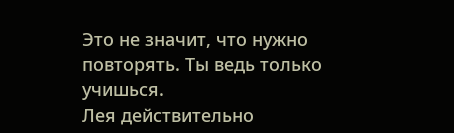Это не значит, что нужно повторять. Ты ведь только учишься.
Лея действительно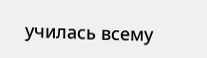училась всему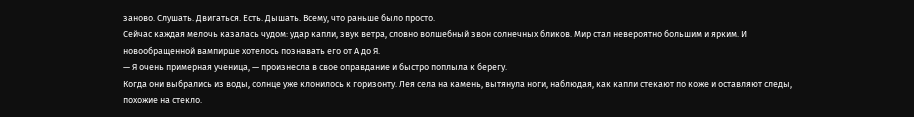заново. Слушать. Двигаться. Есть. Дышать. Всему, что раньше было просто.
Сейчас каждая мелочь казалась чудом: удар капли, звук ветра, словно волшебный звон солнечных бликов. Мир стал невероятно большим и ярким. И новообращенной вампирше хотелось познавать его от А до Я.
— Я очень примерная ученица, — произнесла в свое оправдание и быстро поплыла к берегу.
Когда они выбрались из воды, солнце уже клонилось к горизонту. Лея села на камень, вытянула ноги, наблюдая, как капли стекают по коже и оставляют следы, похожие на стекло.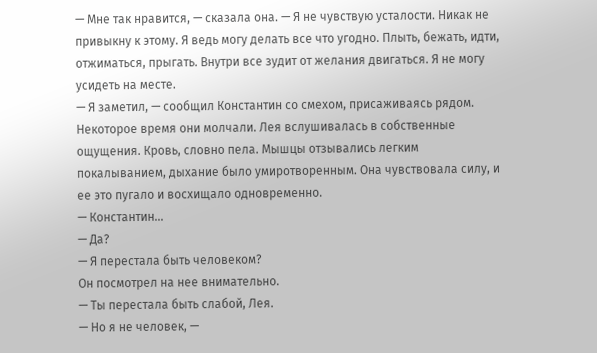— Мне так нравится, — сказала она. — Я не чувствую усталости. Никак не привыкну к этому. Я ведь могу делать все что угодно. Плыть, бежать, идти, отжиматься, прыгать. Внутри все зудит от желания двигаться. Я не могу усидеть на месте.
— Я заметил, — сообщил Константин со смехом, присаживаясь рядом.
Некоторое время они молчали. Лея вслушивалась в собственные ощущения. Кровь, словно пела. Мышцы отзывались легким покалыванием, дыхание было умиротворенным. Она чувствовала силу, и ее это пугало и восхищало одновременно.
— Константин…
— Да?
— Я перестала быть человеком?
Он посмотрел на нее внимательно.
— Ты перестала быть слабой, Лея.
— Но я не человек, —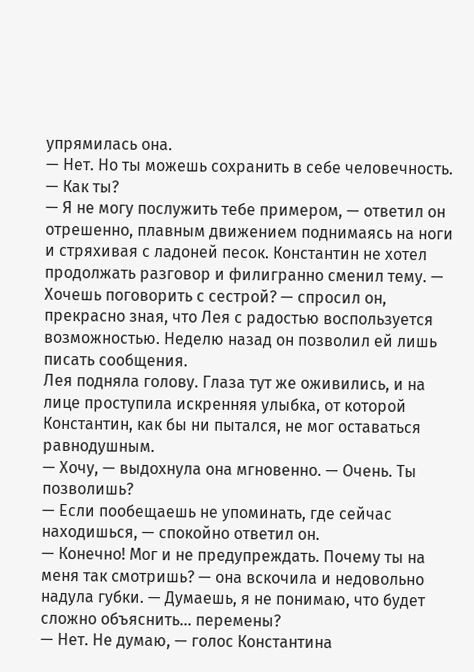упрямилась она.
— Нет. Но ты можешь сохранить в себе человечность.
— Как ты?
— Я не могу послужить тебе примером, — ответил он отрешенно, плавным движением поднимаясь на ноги и стряхивая с ладоней песок. Константин не хотел продолжать разговор и филигранно сменил тему. — Хочешь поговорить с сестрой? — спросил он, прекрасно зная, что Лея с радостью воспользуется возможностью. Неделю назад он позволил ей лишь писать сообщения.
Лея подняла голову. Глаза тут же оживились, и на лице проступила искренняя улыбка, от которой Константин, как бы ни пытался, не мог оставаться равнодушным.
— Хочу, — выдохнула она мгновенно. — Очень. Ты позволишь?
— Если пообещаешь не упоминать, где сейчас находишься, — спокойно ответил он.
— Конечно! Мог и не предупреждать. Почему ты на меня так смотришь? — она вскочила и недовольно надула губки. — Думаешь, я не понимаю, что будет сложно объяснить… перемены?
— Нет. Не думаю, — голос Константина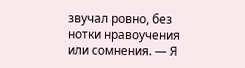звучал ровно, без нотки нравоучения или сомнения. — Я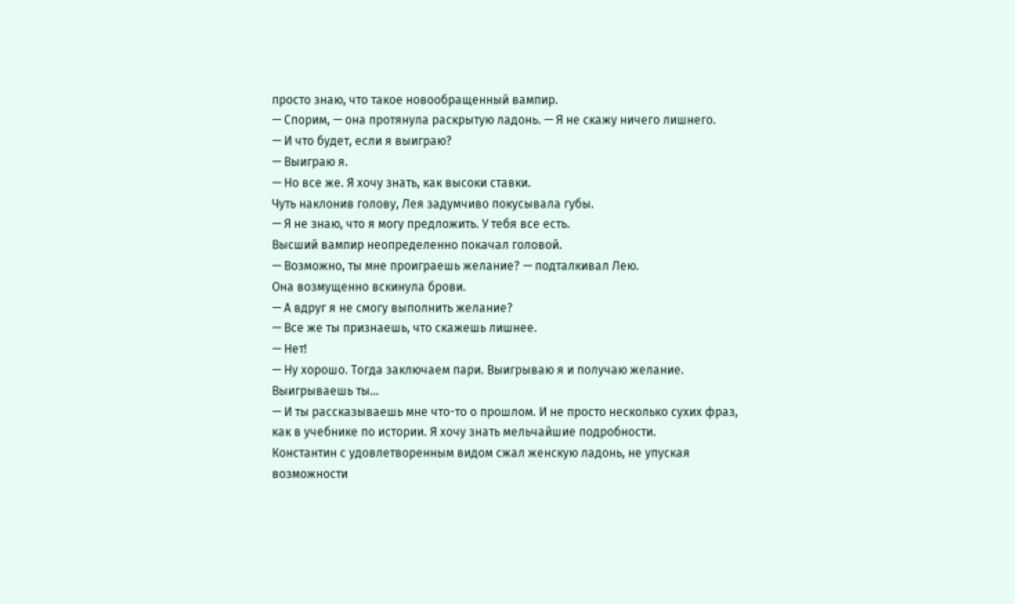просто знаю, что такое новообращенный вампир.
— Спорим, — она протянула раскрытую ладонь. — Я не скажу ничего лишнего.
— И что будет, если я выиграю?
— Выиграю я.
— Но все же. Я хочу знать, как высоки ставки.
Чуть наклонив голову, Лея задумчиво покусывала губы.
— Я не знаю, что я могу предложить. У тебя все есть.
Высший вампир неопределенно покачал головой.
— Возможно, ты мне проиграешь желание? — подталкивал Лею.
Она возмущенно вскинула брови.
— А вдруг я не смогу выполнить желание?
— Все же ты признаешь, что скажешь лишнее.
— Нет!
— Ну хорошо. Тогда заключаем пари. Выигрываю я и получаю желание. Выигрываешь ты…
— И ты рассказываешь мне что-то о прошлом. И не просто несколько сухих фраз, как в учебнике по истории. Я хочу знать мельчайшие подробности.
Константин с удовлетворенным видом сжал женскую ладонь, не упуская возможности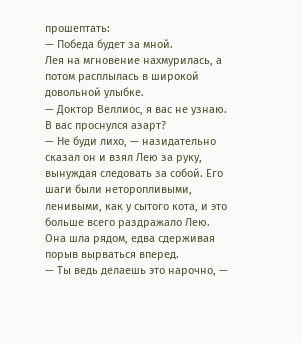прошептать:
— Победа будет за мной.
Лея на мгновение нахмурилась, а потом расплылась в широкой довольной улыбке.
— Доктор Веллиос, я вас не узнаю. В вас проснулся азарт?
— Не буди лихо, — назидательно сказал он и взял Лею за руку, вынуждая следовать за собой. Его шаги были неторопливыми, ленивыми, как у сытого кота, и это больше всего раздражало Лею.
Она шла рядом, едва сдерживая порыв вырваться вперед.
— Ты ведь делаешь это нарочно, —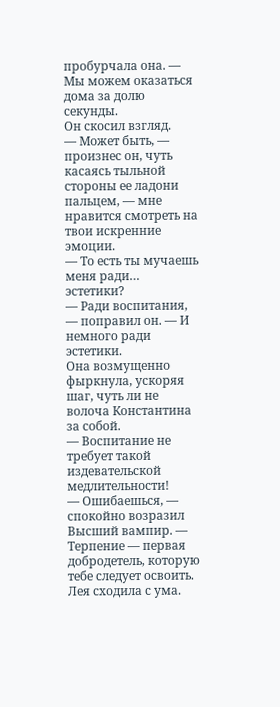пробурчала она. — Мы можем оказаться дома за долю секунды.
Он скосил взгляд.
— Может быть, — произнес он, чуть касаясь тыльной стороны ее ладони пальцем, — мне нравится смотреть на твои искренние эмоции.
— То есть ты мучаешь меня ради… эстетики?
— Ради воспитания, — поправил он. — И немного ради эстетики.
Она возмущенно фыркнула, ускоряя шаг, чуть ли не волоча Константина за собой.
— Воспитание не требует такой издевательской медлительности!
— Ошибаешься, — спокойно возразил Высший вампир. — Терпение — первая добродетель, которую тебе следует освоить.
Лея сходила с ума.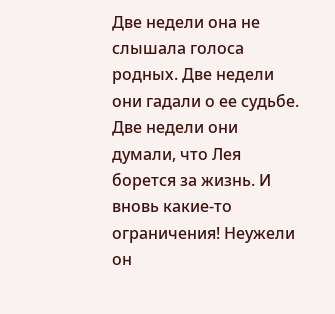Две недели она не слышала голоса родных. Две недели они гадали о ее судьбе. Две недели они думали, что Лея борется за жизнь. И вновь какие-то ограничения! Неужели он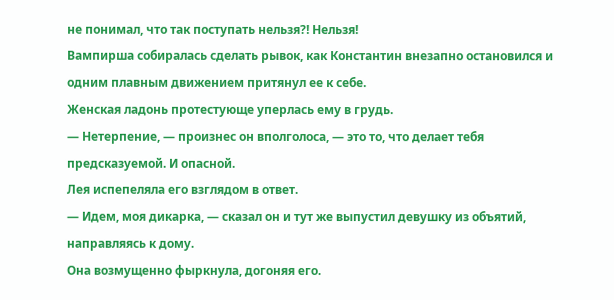не понимал, что так поступать нельзя?! Нельзя!
Вампирша собиралась сделать рывок, как Константин внезапно остановился и одним плавным движением притянул ее к себе.
Женская ладонь протестующе уперлась ему в грудь.
— Нетерпение, — произнес он вполголоса, — это то, что делает тебя предсказуемой. И опасной.
Лея испепеляла его взглядом в ответ.
— Идем, моя дикарка, — сказал он и тут же выпустил девушку из объятий, направляясь к дому.
Она возмущенно фыркнула, догоняя его.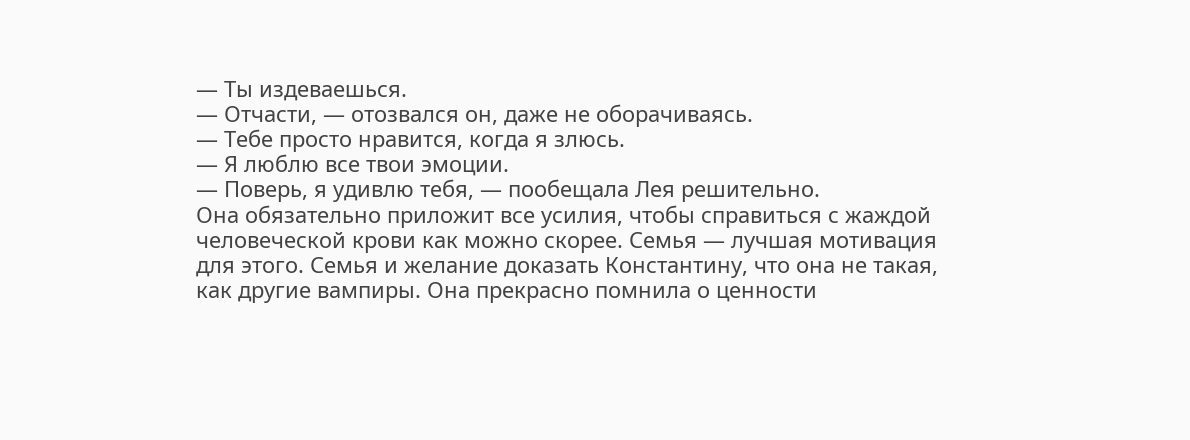— Ты издеваешься.
— Отчасти, — отозвался он, даже не оборачиваясь.
— Тебе просто нравится, когда я злюсь.
— Я люблю все твои эмоции.
— Поверь, я удивлю тебя, — пообещала Лея решительно.
Она обязательно приложит все усилия, чтобы справиться с жаждой человеческой крови как можно скорее. Семья — лучшая мотивация для этого. Семья и желание доказать Константину, что она не такая, как другие вампиры. Она прекрасно помнила о ценности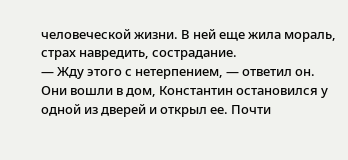человеческой жизни. В ней еще жила мораль, страх навредить, сострадание.
— Жду этого с нетерпением, — ответил он.
Они вошли в дом, Константин остановился у одной из дверей и открыл ее. Почти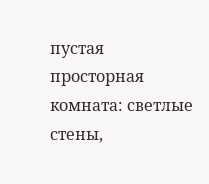пустая просторная комната: светлые стены,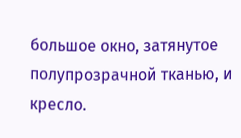большое окно, затянутое полупрозрачной тканью, и кресло.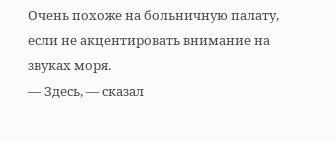Очень похоже на больничную палату, если не акцентировать внимание на звуках моря.
— Здесь, — сказал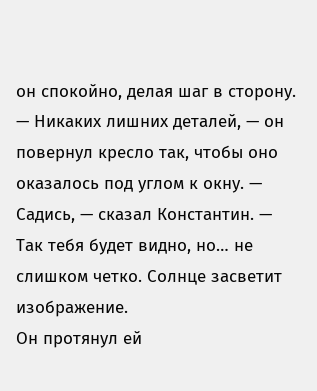он спокойно, делая шаг в сторону. — Никаких лишних деталей, — он повернул кресло так, чтобы оно оказалось под углом к окну. — Садись, — сказал Константин. — Так тебя будет видно, но… не слишком четко. Солнце засветит изображение.
Он протянул ей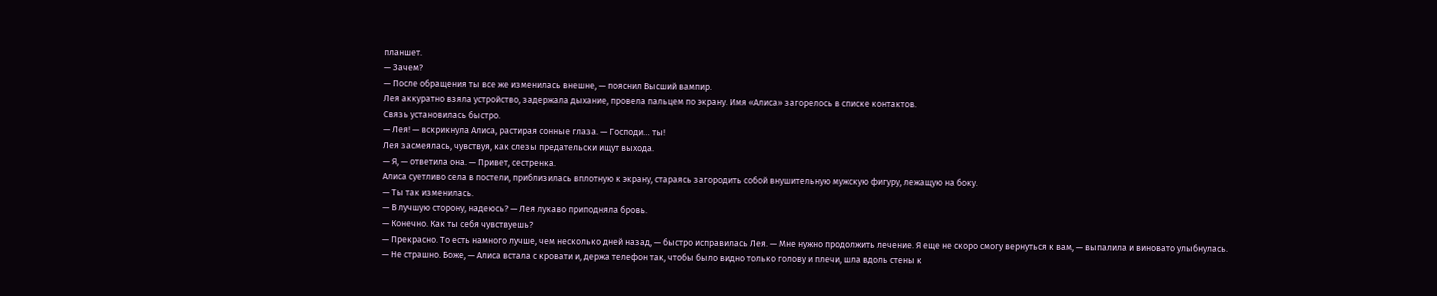планшет.
— Зачем?
— После обращения ты все же изменилась внешне, — пояснил Высший вампир.
Лея аккуратно взяла устройство, задержала дыхание, провела пальцем по экрану. Имя «Алиса» загорелось в списке контактов.
Связь установилась быстро.
— Лея! — вскрикнула Алиса, растирая сонные глаза. — Господи… ты!
Лея засмеялась, чувствуя, как слезы предательски ищут выхода.
— Я, — ответила она. — Привет, сестренка.
Алиса суетливо села в постели, приблизилась вплотную к экрану, стараясь загородить собой внушительную мужскую фигуру, лежащую на боку.
— Ты так изменилась.
— В лучшую сторону, надеюсь? — Лея лукаво приподняла бровь.
— Конечно. Как ты себя чувствуешь?
— Прекрасно. То есть намного лучше, чем несколько дней назад, — быстро исправилась Лея. — Мне нужно продолжить лечение. Я еще не скоро смогу вернуться к вам, — выпалила и виновато улыбнулась.
— Не страшно. Боже, — Алиса встала с кровати и, держа телефон так, чтобы было видно только голову и плечи, шла вдоль стены к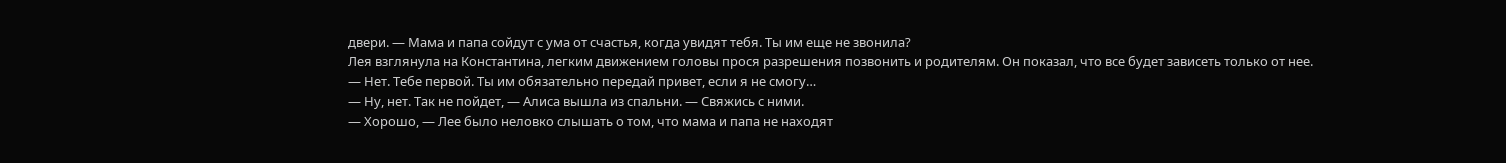двери. — Мама и папа сойдут с ума от счастья, когда увидят тебя. Ты им еще не звонила?
Лея взглянула на Константина, легким движением головы прося разрешения позвонить и родителям. Он показал, что все будет зависеть только от нее.
— Нет. Тебе первой. Ты им обязательно передай привет, если я не смогу…
— Ну, нет. Так не пойдет, — Алиса вышла из спальни. — Свяжись с ними.
— Хорошо, — Лее было неловко слышать о том, что мама и папа не находят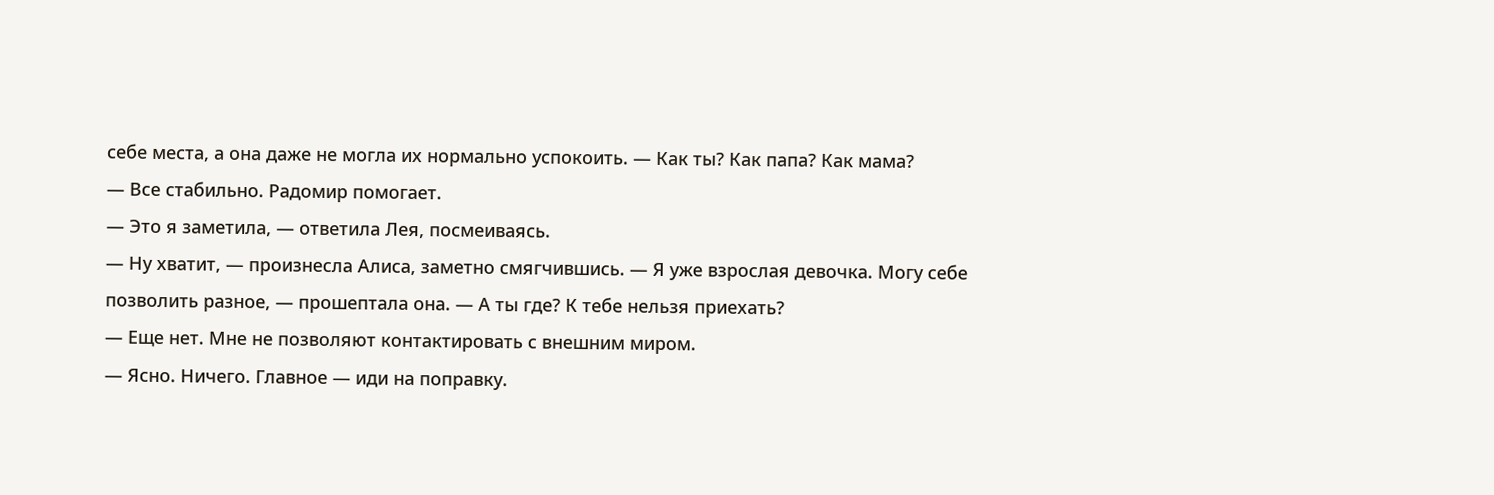себе места, а она даже не могла их нормально успокоить. — Как ты? Как папа? Как мама?
— Все стабильно. Радомир помогает.
— Это я заметила, — ответила Лея, посмеиваясь.
— Ну хватит, — произнесла Алиса, заметно смягчившись. — Я уже взрослая девочка. Могу себе позволить разное, — прошептала она. — А ты где? К тебе нельзя приехать?
— Еще нет. Мне не позволяют контактировать с внешним миром.
— Ясно. Ничего. Главное — иди на поправку.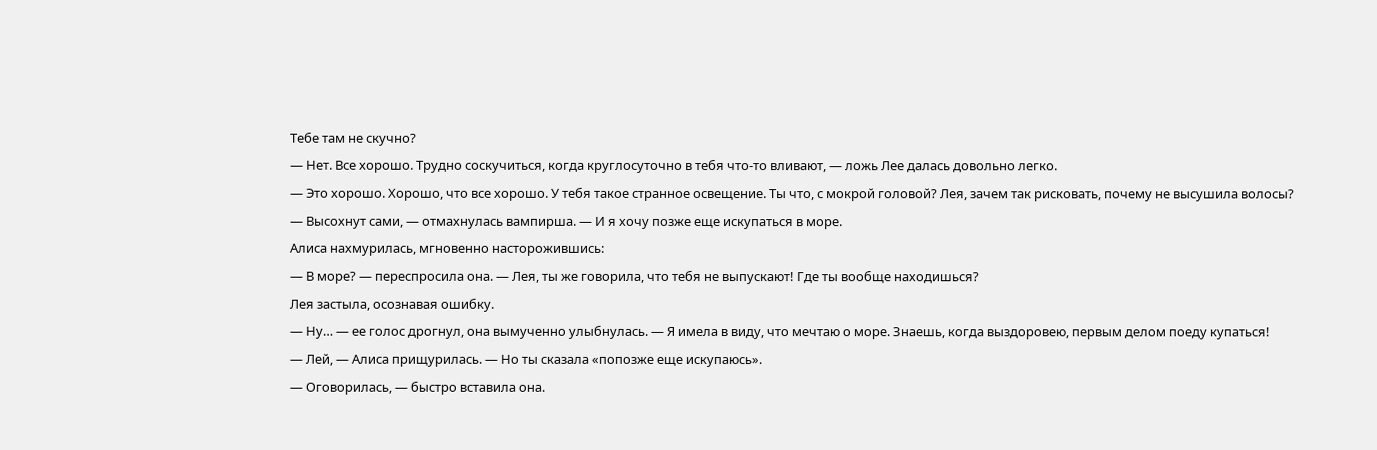Тебе там не скучно?
— Нет. Все хорошо. Трудно соскучиться, когда круглосуточно в тебя что-то вливают, — ложь Лее далась довольно легко.
— Это хорошо. Хорошо, что все хорошо. У тебя такое странное освещение. Ты что, с мокрой головой? Лея, зачем так рисковать, почему не высушила волосы?
— Высохнут сами, — отмахнулась вампирша. — И я хочу позже еще искупаться в море.
Алиса нахмурилась, мгновенно насторожившись:
— В море? — переспросила она. — Лея, ты же говорила, что тебя не выпускают! Где ты вообще находишься?
Лея застыла, осознавая ошибку.
— Ну… — ее голос дрогнул, она вымученно улыбнулась. — Я имела в виду, что мечтаю о море. Знаешь, когда выздоровею, первым делом поеду купаться!
— Лей, — Алиса прищурилась. — Но ты сказала «попозже еще искупаюсь».
— Оговорилась, — быстро вставила она.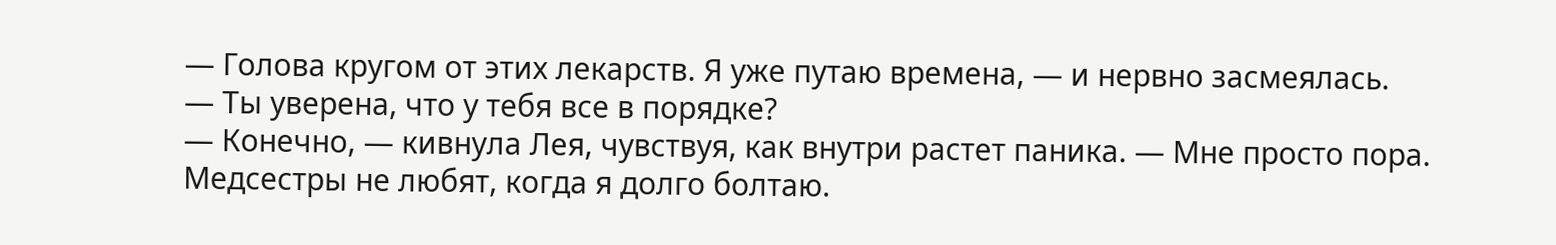— Голова кругом от этих лекарств. Я уже путаю времена, — и нервно засмеялась.
— Ты уверена, что у тебя все в порядке?
— Конечно, — кивнула Лея, чувствуя, как внутри растет паника. — Мне просто пора. Медсестры не любят, когда я долго болтаю.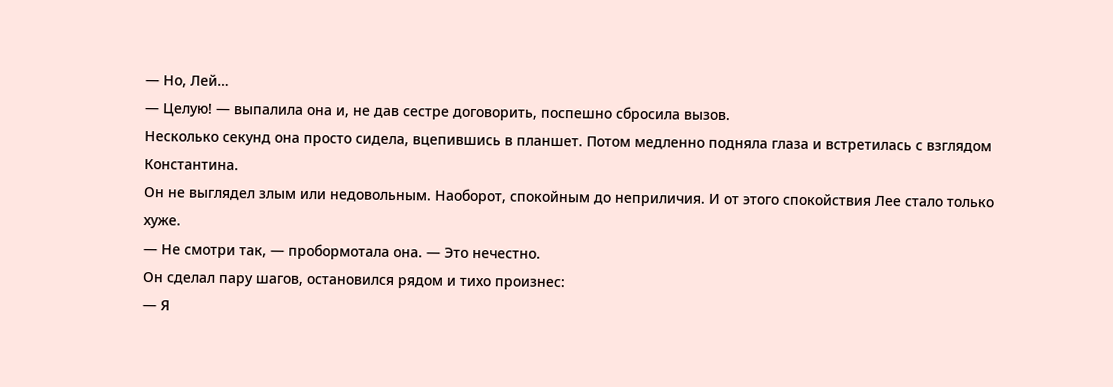— Но, Лей…
— Целую! — выпалила она и, не дав сестре договорить, поспешно сбросила вызов.
Несколько секунд она просто сидела, вцепившись в планшет. Потом медленно подняла глаза и встретилась с взглядом Константина.
Он не выглядел злым или недовольным. Наоборот, спокойным до неприличия. И от этого спокойствия Лее стало только хуже.
— Не смотри так, — пробормотала она. — Это нечестно.
Он сделал пару шагов, остановился рядом и тихо произнес:
— Я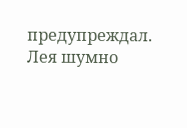предупреждал.
Лея шумно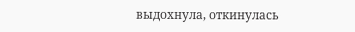выдохнула, откинулась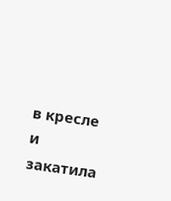в кресле и закатила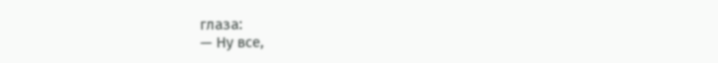глаза:
— Ну все,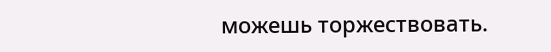можешь торжествовать.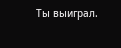Ты выиграл.